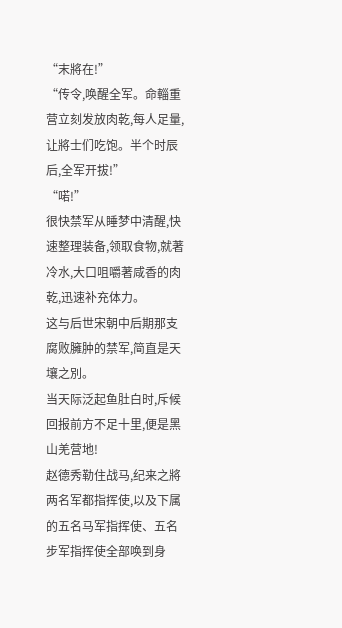“末將在!”
“传令,唤醒全军。命輜重营立刻发放肉乾,每人足量,让將士们吃饱。半个时辰后,全军开拔!”
“喏!”
很快禁军从睡梦中清醒,快速整理装备,领取食物,就著冷水,大口咀嚼著咸香的肉乾,迅速补充体力。
这与后世宋朝中后期那支腐败臃肿的禁军,简直是天壤之別。
当天际泛起鱼肚白时,斥候回报前方不足十里,便是黑山羌营地!
赵德秀勒住战马,纪来之將两名军都指挥使,以及下属的五名马军指挥使、五名步军指挥使全部唤到身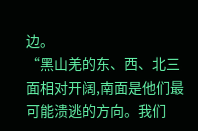边。
“黑山羌的东、西、北三面相对开阔,南面是他们最可能溃逃的方向。我们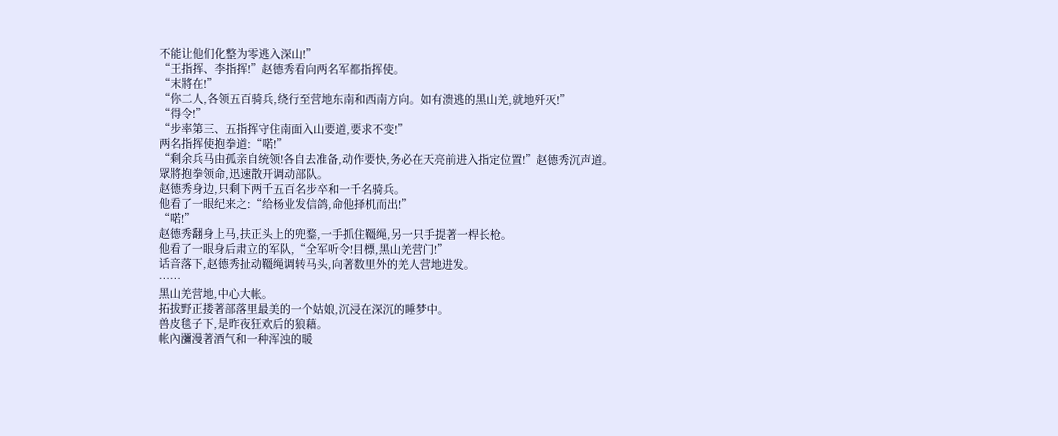不能让他们化整为零逃入深山!”
“王指挥、李指挥!”赵德秀看向两名军都指挥使。
“末將在!”
“你二人,各领五百骑兵,绕行至营地东南和西南方向。如有溃逃的黑山羌,就地歼灭!”
“得令!”
“步率第三、五指挥守住南面入山要道,要求不变!”
两名指挥使抱拳道:“喏!”
“剩余兵马由孤亲自统领!各自去准备,动作要快,务必在天亮前进入指定位置!”赵德秀沉声道。
眾將抱拳领命,迅速散开调动部队。
赵德秀身边,只剩下两千五百名步卒和一千名骑兵。
他看了一眼纪来之:“给杨业发信鸽,命他择机而出!”
“喏!”
赵德秀翻身上马,扶正头上的兜鍪,一手抓住韁绳,另一只手提著一桿长枪。
他看了一眼身后肃立的军队,“全军听令!目標,黑山羌营门!”
话音落下,赵德秀扯动韁绳调转马头,向著数里外的羌人营地进发。
……
黑山羌营地,中心大帐。
拓拔野正搂著部落里最美的一个姑娘,沉浸在深沉的睡梦中。
兽皮毯子下,是昨夜狂欢后的狼藉。
帐內瀰漫著酒气和一种浑浊的暖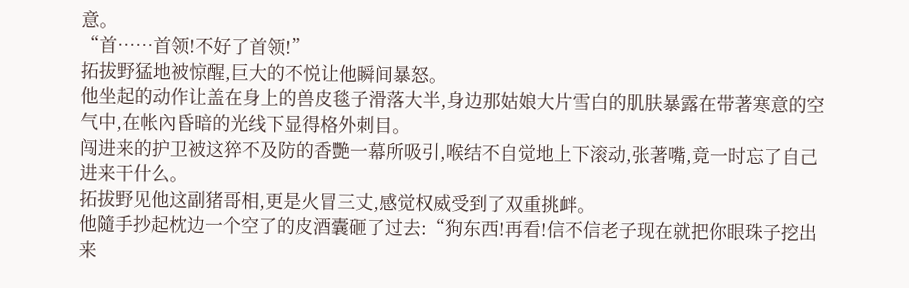意。
“首……首领!不好了首领!”
拓拔野猛地被惊醒,巨大的不悦让他瞬间暴怒。
他坐起的动作让盖在身上的兽皮毯子滑落大半,身边那姑娘大片雪白的肌肤暴露在带著寒意的空气中,在帐內昏暗的光线下显得格外刺目。
闯进来的护卫被这猝不及防的香艷一幕所吸引,喉结不自觉地上下滚动,张著嘴,竟一时忘了自己进来干什么。
拓拔野见他这副猪哥相,更是火冒三丈,感觉权威受到了双重挑衅。
他隨手抄起枕边一个空了的皮酒囊砸了过去:“狗东西!再看!信不信老子现在就把你眼珠子挖出来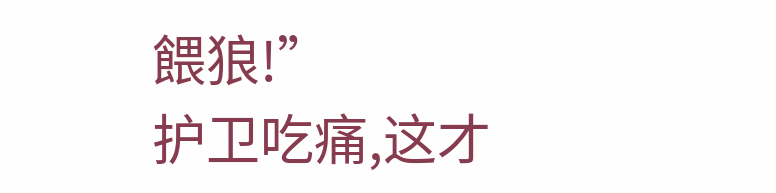餵狼!”
护卫吃痛,这才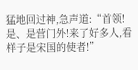猛地回过神,急声道:“首领!是、是营门外!来了好多人,看样子是宋国的使者!”